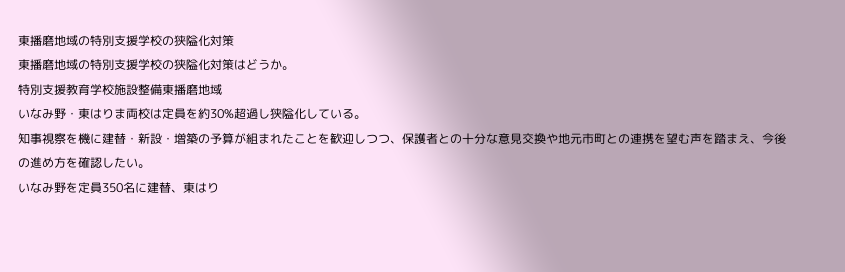東播磨地域の特別支援学校の狭隘化対策
東播磨地域の特別支援学校の狭隘化対策はどうか。
特別支援教育学校施設整備東播磨地域
いなみ野・東はりま両校は定員を約30%超過し狭隘化している。
知事視察を機に建替・新設・増築の予算が組まれたことを歓迎しつつ、保護者との十分な意見交換や地元市町との連携を望む声を踏まえ、今後の進め方を確認したい。
いなみ野を定員350名に建替、東はり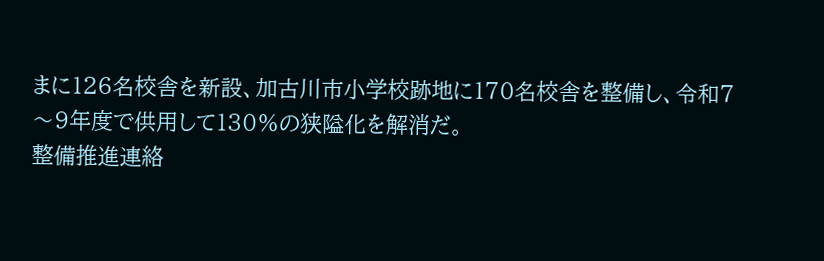まに126名校舎を新設、加古川市小学校跡地に170名校舎を整備し、令和7〜9年度で供用して130%の狭隘化を解消だ。
整備推進連絡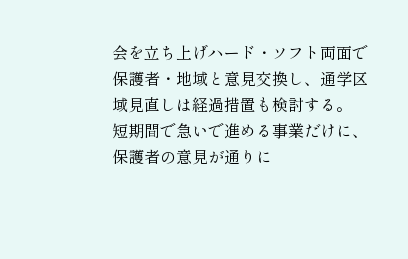会を立ち上げハード・ソフト両面で保護者・地域と意見交換し、通学区域見直しは経過措置も検討する。
短期間で急いで進める事業だけに、保護者の意見が通りに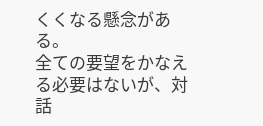くくなる懸念がある。
全ての要望をかなえる必要はないが、対話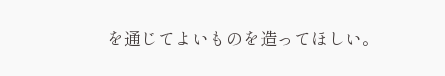を通じてよいものを造ってほしい。